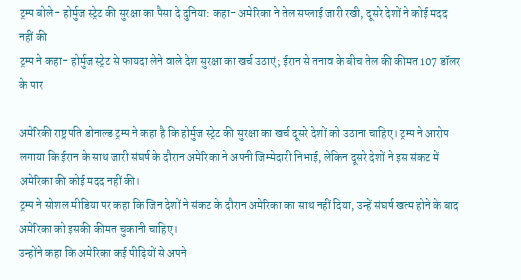ट्रम्प बोले- होर्मुज स्ट्रेट की सुरक्षा का पैसा दे दुनिया: कहा- अमेरिका ने तेल सप्लाई जारी रखी, दूसरे देशों ने कोई मदद नहीं की
ट्रम्प ने कहा- होर्मुज स्ट्रेट से फायदा लेने वाले देश सुरक्षा का खर्च उठाएं; ईरान से तनाव के बीच तेल की कीमत 107 डॉलर के पार

अमेरिकी राष्ट्रपति डोनाल्ड ट्रम्प ने कहा है कि होर्मुज स्ट्रेट की सुरक्षा का खर्च दूसरे देशों को उठाना चाहिए। ट्रम्प ने आरोप लगाया कि ईरान के साथ जारी संघर्ष के दौरान अमेरिका ने अपनी जिम्मेदारी निभाई, लेकिन दूसरे देशों ने इस संकट में अमेरिका की कोई मदद नहीं की।
ट्रम्प ने सोशल मीडिया पर कहा कि जिन देशों ने संकट के दौरान अमेरिका का साथ नहीं दिया, उन्हें संघर्ष खत्म होने के बाद अमेरिका को इसकी कीमत चुकानी चाहिए।
उन्होंने कहा कि अमेरिका कई पीढ़ियों से अपने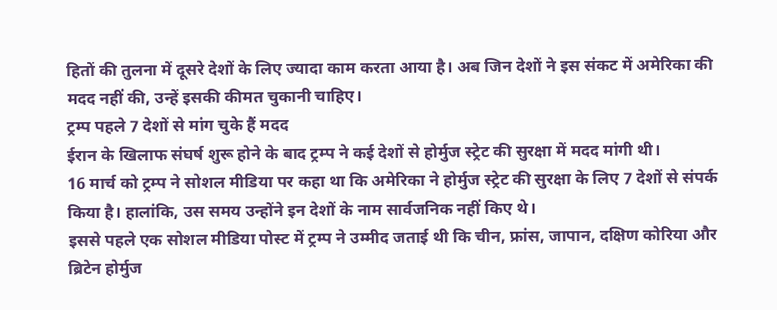हितों की तुलना में दूसरे देशों के लिए ज्यादा काम करता आया है। अब जिन देशों ने इस संकट में अमेरिका की मदद नहीं की, उन्हें इसकी कीमत चुकानी चाहिए।
ट्रम्प पहले 7 देशों से मांग चुके हैं मदद
ईरान के खिलाफ संघर्ष शुरू होने के बाद ट्रम्प ने कई देशों से होर्मुज स्ट्रेट की सुरक्षा में मदद मांगी थी।
16 मार्च को ट्रम्प ने सोशल मीडिया पर कहा था कि अमेरिका ने होर्मुज स्ट्रेट की सुरक्षा के लिए 7 देशों से संपर्क किया है। हालांकि, उस समय उन्होंने इन देशों के नाम सार्वजनिक नहीं किए थे।
इससे पहले एक सोशल मीडिया पोस्ट में ट्रम्प ने उम्मीद जताई थी कि चीन, फ्रांस, जापान, दक्षिण कोरिया और ब्रिटेन होर्मुज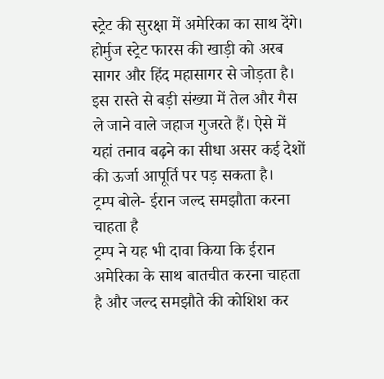स्ट्रेट की सुरक्षा में अमेरिका का साथ देंगे।
होर्मुज स्ट्रेट फारस की खाड़ी को अरब सागर और हिंद महासागर से जोड़ता है। इस रास्ते से बड़ी संख्या में तेल और गैस ले जाने वाले जहाज गुजरते हैं। ऐसे में यहां तनाव बढ़ने का सीधा असर कई देशों की ऊर्जा आपूर्ति पर पड़ सकता है।
ट्रम्प बोले- ईरान जल्द समझौता करना चाहता है
ट्रम्प ने यह भी दावा किया कि ईरान अमेरिका के साथ बातचीत करना चाहता है और जल्द समझौते की कोशिश कर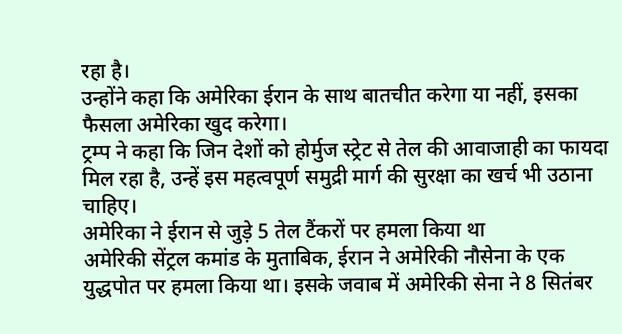रहा है।
उन्होंने कहा कि अमेरिका ईरान के साथ बातचीत करेगा या नहीं, इसका फैसला अमेरिका खुद करेगा।
ट्रम्प ने कहा कि जिन देशों को होर्मुज स्ट्रेट से तेल की आवाजाही का फायदा मिल रहा है, उन्हें इस महत्वपूर्ण समुद्री मार्ग की सुरक्षा का खर्च भी उठाना चाहिए।
अमेरिका ने ईरान से जुड़े 5 तेल टैंकरों पर हमला किया था
अमेरिकी सेंट्रल कमांड के मुताबिक, ईरान ने अमेरिकी नौसेना के एक युद्धपोत पर हमला किया था। इसके जवाब में अमेरिकी सेना ने 8 सितंबर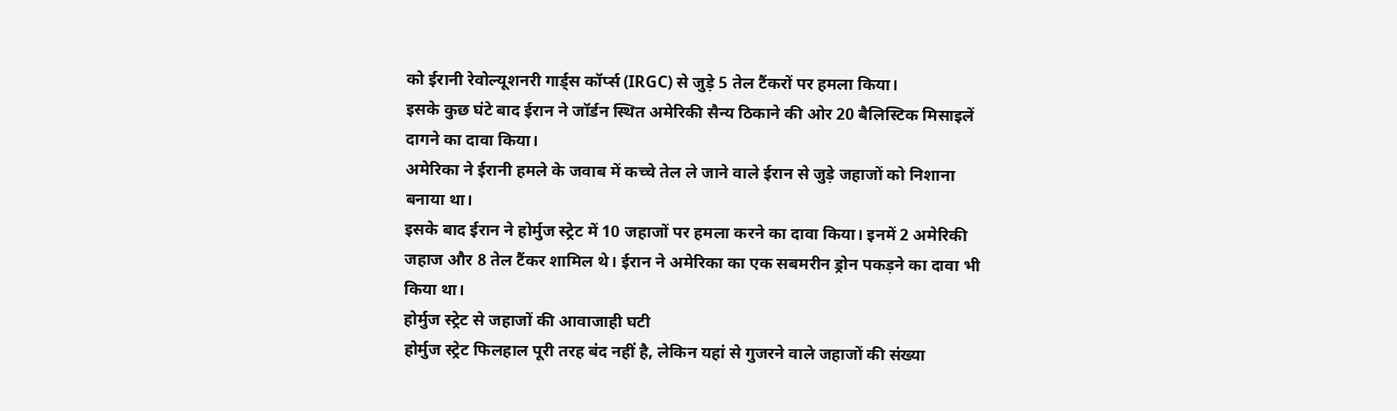को ईरानी रेवोल्यूशनरी गार्ड्स कॉर्प्स (IRGC) से जुड़े 5 तेल टैंकरों पर हमला किया।
इसके कुछ घंटे बाद ईरान ने जॉर्डन स्थित अमेरिकी सैन्य ठिकाने की ओर 20 बैलिस्टिक मिसाइलें दागने का दावा किया।
अमेरिका ने ईरानी हमले के जवाब में कच्चे तेल ले जाने वाले ईरान से जुड़े जहाजों को निशाना बनाया था।
इसके बाद ईरान ने होर्मुज स्ट्रेट में 10 जहाजों पर हमला करने का दावा किया। इनमें 2 अमेरिकी जहाज और 8 तेल टैंकर शामिल थे। ईरान ने अमेरिका का एक सबमरीन ड्रोन पकड़ने का दावा भी किया था।
होर्मुज स्ट्रेट से जहाजों की आवाजाही घटी
होर्मुज स्ट्रेट फिलहाल पूरी तरह बंद नहीं है, लेकिन यहां से गुजरने वाले जहाजों की संख्या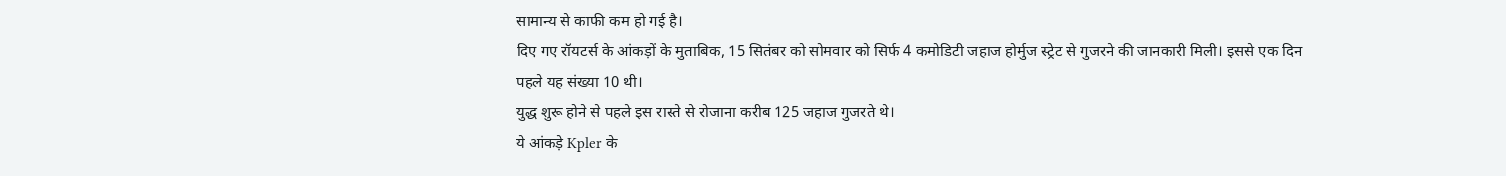सामान्य से काफी कम हो गई है।
दिए गए रॉयटर्स के आंकड़ों के मुताबिक, 15 सितंबर को सोमवार को सिर्फ 4 कमोडिटी जहाज होर्मुज स्ट्रेट से गुजरने की जानकारी मिली। इससे एक दिन पहले यह संख्या 10 थी।
युद्ध शुरू होने से पहले इस रास्ते से रोजाना करीब 125 जहाज गुजरते थे।
ये आंकड़े Kpler के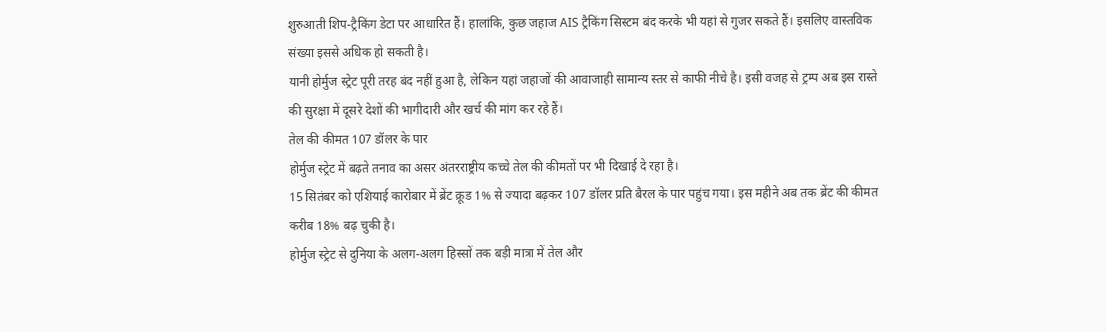शुरुआती शिप-ट्रैकिंग डेटा पर आधारित हैं। हालांकि, कुछ जहाज AIS ट्रैकिंग सिस्टम बंद करके भी यहां से गुजर सकते हैं। इसलिए वास्तविक संख्या इससे अधिक हो सकती है।
यानी होर्मुज स्ट्रेट पूरी तरह बंद नहीं हुआ है, लेकिन यहां जहाजों की आवाजाही सामान्य स्तर से काफी नीचे है। इसी वजह से ट्रम्प अब इस रास्ते की सुरक्षा में दूसरे देशों की भागीदारी और खर्च की मांग कर रहे हैं।
तेल की कीमत 107 डॉलर के पार
होर्मुज स्ट्रेट में बढ़ते तनाव का असर अंतरराष्ट्रीय कच्चे तेल की कीमतों पर भी दिखाई दे रहा है।
15 सितंबर को एशियाई कारोबार में ब्रेंट क्रूड 1% से ज्यादा बढ़कर 107 डॉलर प्रति बैरल के पार पहुंच गया। इस महीने अब तक ब्रेंट की कीमत करीब 18% बढ़ चुकी है।
होर्मुज स्ट्रेट से दुनिया के अलग-अलग हिस्सों तक बड़ी मात्रा में तेल और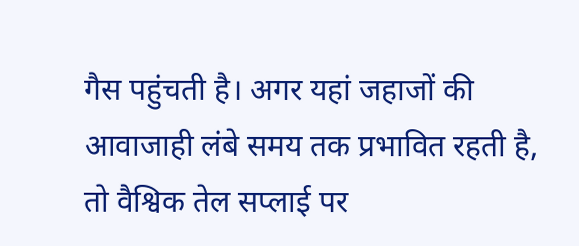गैस पहुंचती है। अगर यहां जहाजों की आवाजाही लंबे समय तक प्रभावित रहती है, तो वैश्विक तेल सप्लाई पर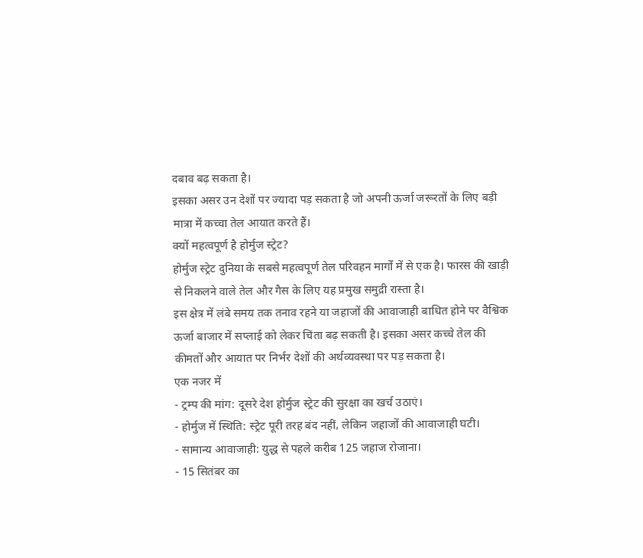दबाव बढ़ सकता है।
इसका असर उन देशों पर ज्यादा पड़ सकता है जो अपनी ऊर्जा जरूरतों के लिए बड़ी मात्रा में कच्चा तेल आयात करते हैं।
क्यों महत्वपूर्ण है होर्मुज स्ट्रेट?
होर्मुज स्ट्रेट दुनिया के सबसे महत्वपूर्ण तेल परिवहन मार्गों में से एक है। फारस की खाड़ी से निकलने वाले तेल और गैस के लिए यह प्रमुख समुद्री रास्ता है।
इस क्षेत्र में लंबे समय तक तनाव रहने या जहाजों की आवाजाही बाधित होने पर वैश्विक ऊर्जा बाजार में सप्लाई को लेकर चिंता बढ़ सकती है। इसका असर कच्चे तेल की कीमतों और आयात पर निर्भर देशों की अर्थव्यवस्था पर पड़ सकता है।
एक नजर में
- ट्रम्प की मांग: दूसरे देश होर्मुज स्ट्रेट की सुरक्षा का खर्च उठाएं।
- होर्मुज में स्थिति: स्ट्रेट पूरी तरह बंद नहीं, लेकिन जहाजों की आवाजाही घटी।
- सामान्य आवाजाही: युद्ध से पहले करीब 125 जहाज रोजाना।
- 15 सितंबर का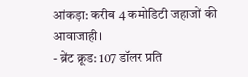आंकड़ा: करीब 4 कमोडिटी जहाजों की आवाजाही।
- ब्रेंट क्रूड: 107 डॉलर प्रति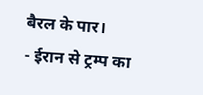बैरल के पार।
- ईरान से ट्रम्प का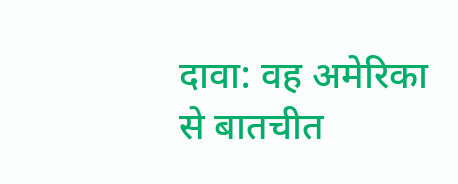दावा: वह अमेरिका से बातचीत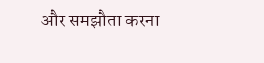और समझौता करना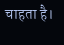चाहता है।